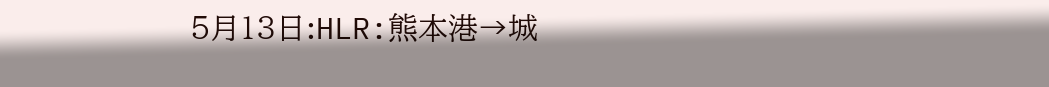5月13日:HLR:熊本港→城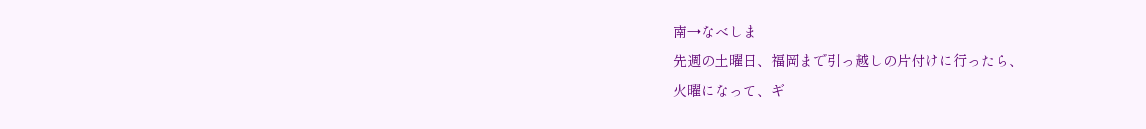南→なべしま
先週の土曜日、福岡まで引っ越しの片付けに行ったら、
火曜になって、ギ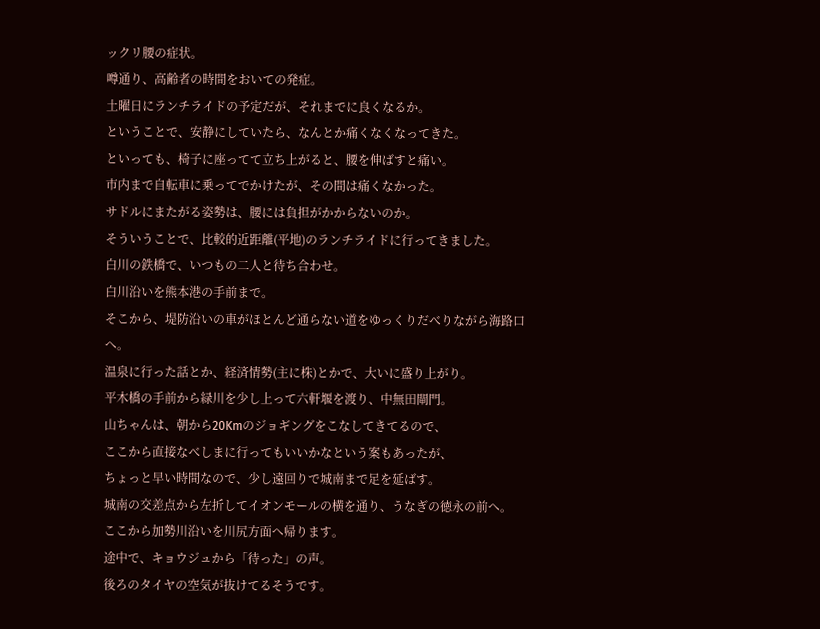ックリ腰の症状。
噂通り、高齢者の時間をおいての発症。
土曜日にランチライドの予定だが、それまでに良くなるか。
ということで、安静にしていたら、なんとか痛くなくなってきた。
といっても、椅子に座ってて立ち上がると、腰を伸ばすと痛い。
市内まで自転車に乗ってでかけたが、その間は痛くなかった。
サドルにまたがる姿勢は、腰には負担がかからないのか。
そういうことで、比較的近距離(平地)のランチライドに行ってきました。
白川の鉄橋で、いつもの二人と待ち合わせ。
白川沿いを熊本港の手前まで。
そこから、堤防沿いの車がほとんど通らない道をゆっくりだべりながら海路口へ。
温泉に行った話とか、経済情勢(主に株)とかで、大いに盛り上がり。
平木橋の手前から緑川を少し上って六軒堰を渡り、中無田閘門。
山ちゃんは、朝から20Kmのジョギングをこなしてきてるので、
ここから直接なべしまに行ってもいいかなという案もあったが、
ちょっと早い時間なので、少し遠回りで城南まで足を延ばす。
城南の交差点から左折してイオンモールの横を通り、うなぎの徳永の前へ。
ここから加勢川沿いを川尻方面へ帰ります。
途中で、キョウジュから「待った」の声。
後ろのタイヤの空気が抜けてるそうです。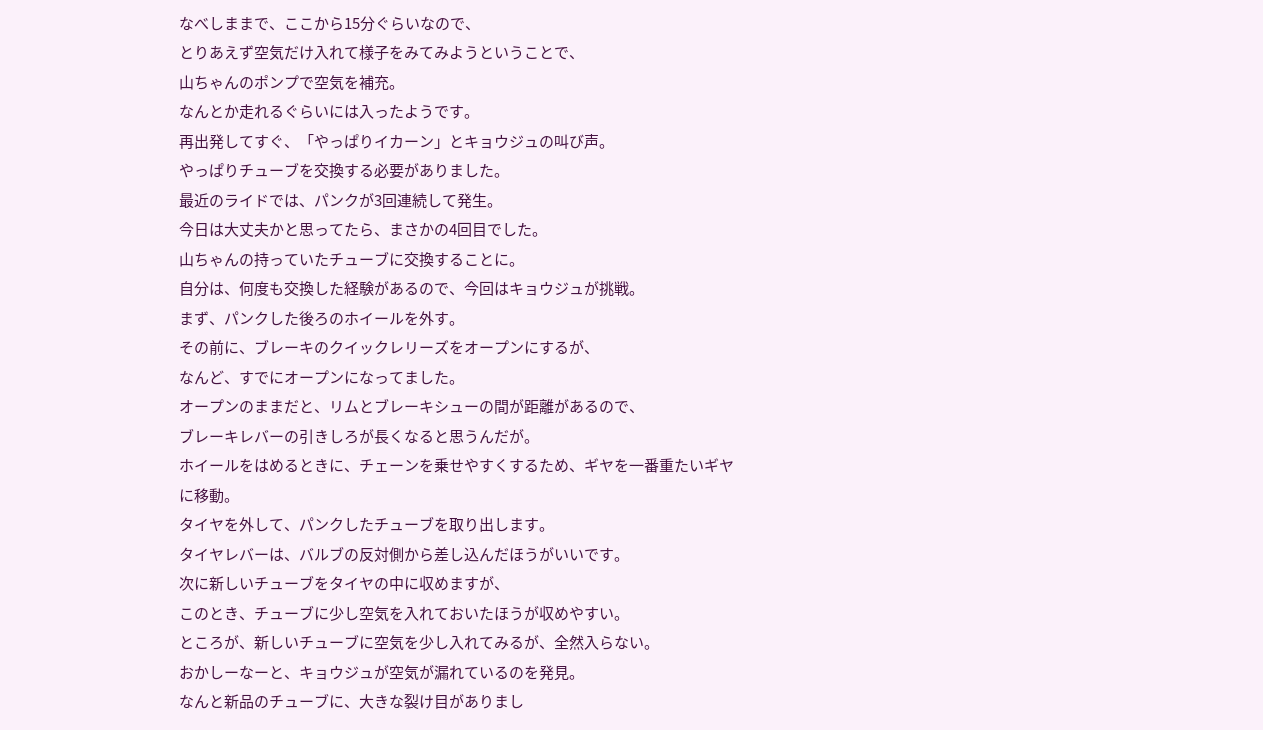なべしままで、ここから15分ぐらいなので、
とりあえず空気だけ入れて様子をみてみようということで、
山ちゃんのポンプで空気を補充。
なんとか走れるぐらいには入ったようです。
再出発してすぐ、「やっぱりイカーン」とキョウジュの叫び声。
やっぱりチューブを交換する必要がありました。
最近のライドでは、パンクが3回連続して発生。
今日は大丈夫かと思ってたら、まさかの4回目でした。
山ちゃんの持っていたチューブに交換することに。
自分は、何度も交換した経験があるので、今回はキョウジュが挑戦。
まず、パンクした後ろのホイールを外す。
その前に、ブレーキのクイックレリーズをオープンにするが、
なんど、すでにオープンになってました。
オープンのままだと、リムとブレーキシューの間が距離があるので、
ブレーキレバーの引きしろが長くなると思うんだが。
ホイールをはめるときに、チェーンを乗せやすくするため、ギヤを一番重たいギヤに移動。
タイヤを外して、パンクしたチューブを取り出します。
タイヤレバーは、バルブの反対側から差し込んだほうがいいです。
次に新しいチューブをタイヤの中に収めますが、
このとき、チューブに少し空気を入れておいたほうが収めやすい。
ところが、新しいチューブに空気を少し入れてみるが、全然入らない。
おかしーなーと、キョウジュが空気が漏れているのを発見。
なんと新品のチューブに、大きな裂け目がありまし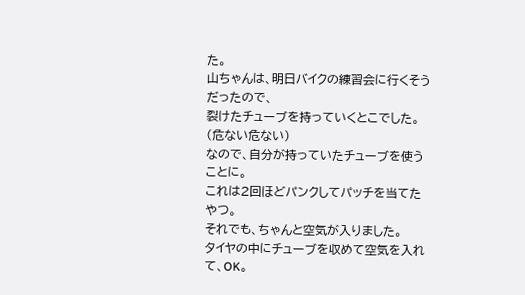た。
山ちゃんは、明日バイクの練習会に行くそうだったので、
裂けたチューブを持っていくとこでした。(危ない危ない)
なので、自分が持っていたチューブを使うことに。
これは2回ほどパンクしてパッチを当てたやつ。
それでも、ちゃんと空気が入りました。
タイヤの中にチューブを収めて空気を入れて、OK。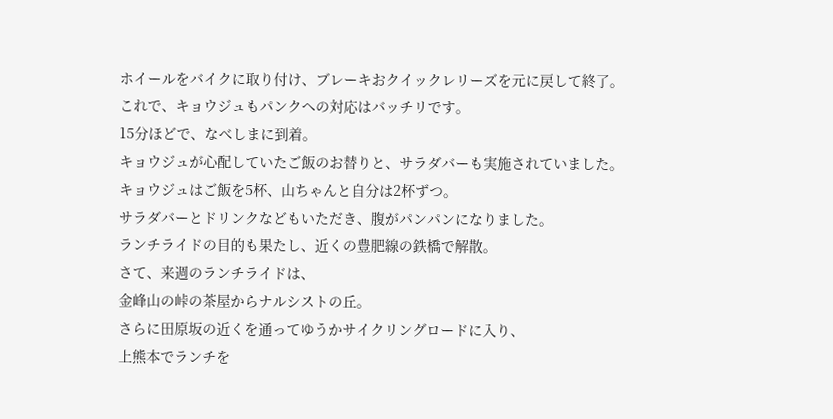ホイールをバイクに取り付け、ブレーキおクイックレリーズを元に戻して終了。
これで、キョウジュもパンクへの対応はバッチリです。
15分ほどで、なべしまに到着。
キョウジュが心配していたご飯のお替りと、サラダバーも実施されていました。
キョウジュはご飯を5杯、山ちゃんと自分は2杯ずつ。
サラダバーとドリンクなどもいただき、腹がパンパンになりました。
ランチライドの目的も果たし、近くの豊肥線の鉄橋で解散。
さて、来週のランチライドは、
金峰山の峠の茶屋からナルシストの丘。
さらに田原坂の近くを通ってゆうかサイクリングロードに入り、
上熊本でランチを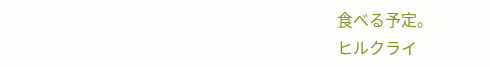食べる予定。
ヒルクライ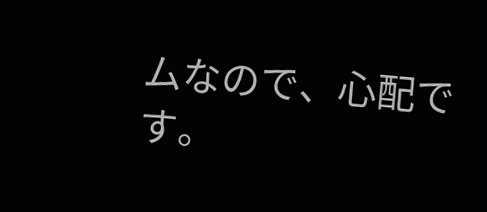ムなので、心配です。